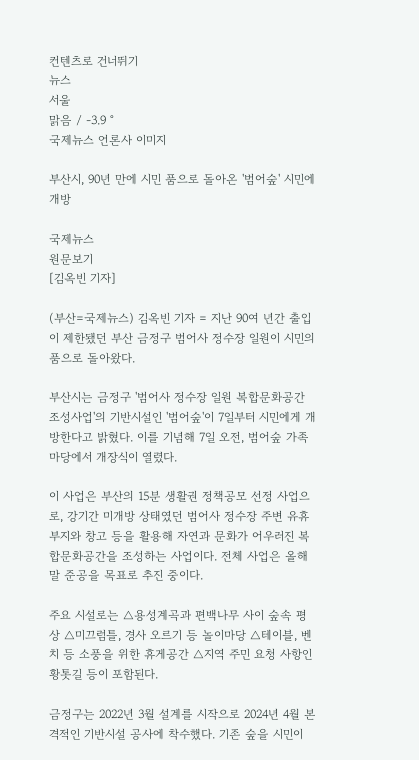컨텐츠로 건너뛰기
뉴스
서울
맑음 / -3.9 °
국제뉴스 언론사 이미지

부산시, 90년 만에 시민 품으로 돌아온 '범어숲' 시민에 개방

국제뉴스
원문보기
[김옥빈 기자]

(부산=국제뉴스) 김옥빈 기자 = 지난 90여 년간 출입이 제한됐던 부산 금정구 범어사 정수장 일원이 시민의 품으로 돌아왔다.

부산시는 금정구 '범어사 정수장 일원 복합문화공간 조성사업'의 기반시설인 '범어숲'이 7일부터 시민에게 개방한다고 밝혔다. 이를 기념해 7일 오전, 범어숲 가족마당에서 개장식이 열렸다.

이 사업은 부산의 15분 생활권 정책공모 선정 사업으로, 강기간 미개방 상태였던 범어사 정수장 주변 유휴부지와 창고 등을 활용해 자연과 문화가 어우러진 복합문화공간을 조성하는 사업이다. 전체 사업은 올해 말 준공을 목표로 추진 중이다.

주요 시설로는 △용성계곡과 편백나무 사이 숲속 평상 △미끄럼틀, 경사 오르기 등 놀이마당 △테이블, 벤치 등 소풍을 위한 휴게공간 △지역 주민 요청 사항인 황톳길 등이 포함된다.

금정구는 2022년 3월 설계를 시작으로 2024년 4월 본격적인 기반시설 공사에 착수했다. 기존 숲을 시민이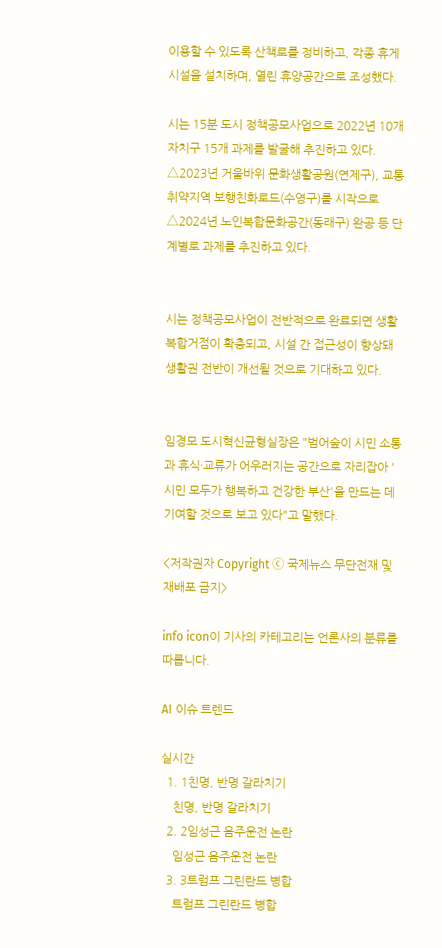이용할 수 있도록 산책로를 정비하고, 각종 휴게시설을 설치하며, 열린 휴양공간으로 조성했다.

시는 15분 도시 정책공모사업으로 2022년 10개 자치구 15개 과제를 발굴해 추진하고 있다. △2023년 거울바위 문화생활공원(연제구), 교통취약지역 보행친화로드(수영구)를 시작으로 △2024년 노인복합문화공간(동래구) 완공 등 단계별로 과제를 추진하고 있다.


시는 정책공모사업이 전반적으로 완료되면 생활복합거점이 확충되고, 시설 간 접근성이 향상돼 생활권 전반이 개선될 것으로 기대하고 있다.


임경모 도시혁신균형실장은 "범어숲이 시민 소통과 휴식·교류가 어우러지는 공간으로 자리잡아 '시민 모두가 행복하고 건강한 부산'을 만드는 데 기여할 것으로 보고 있다"고 말했다.

<저작권자 Copyright ⓒ 국제뉴스 무단전재 및 재배포 금지>

info icon이 기사의 카테고리는 언론사의 분류를 따릅니다.

AI 이슈 트렌드

실시간
  1. 1친명, 반명 갈라치기
    친명, 반명 갈라치기
  2. 2임성근 음주운전 논란
    임성근 음주운전 논란
  3. 3트럼프 그린란드 병합
    트럼프 그린란드 병합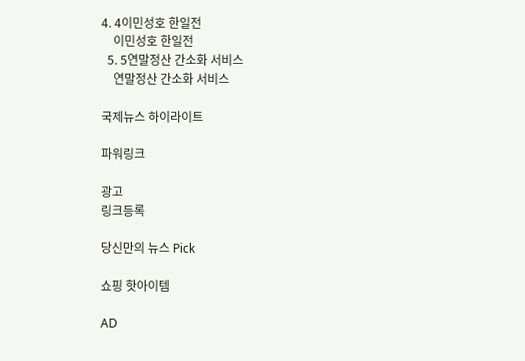4. 4이민성호 한일전
    이민성호 한일전
  5. 5연말정산 간소화 서비스
    연말정산 간소화 서비스

국제뉴스 하이라이트

파워링크

광고
링크등록

당신만의 뉴스 Pick

쇼핑 핫아이템

AD